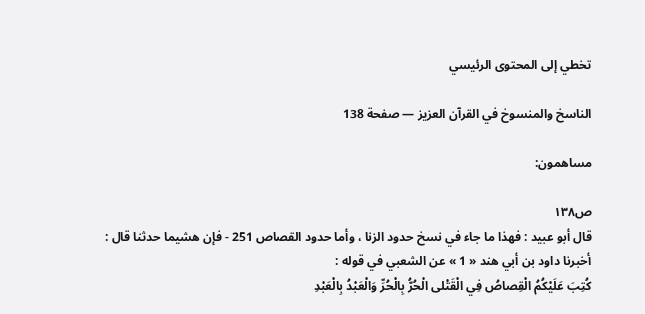تخطي إلى المحتوى الرئيسي

الناسخ والمنسوخ في القرآن العزيز — صفحة 138

مساهمون:

ص١٣٨
قال أبو عبيد : فهذا ما جاء في نسخ حدود الزنا ، وأما حدود القصاص 251 - فإن هشيما حدثنا قال : أخبرنا داود بن أبي هند « 1 » عن الشعبي في قوله :
كُتِبَ عَلَيْكُمُ الْقِصاصُ فِي الْقَتْلى الْحُرُّ بِالْحُرِّ وَالْعَبْدُ بِالْعَبْدِ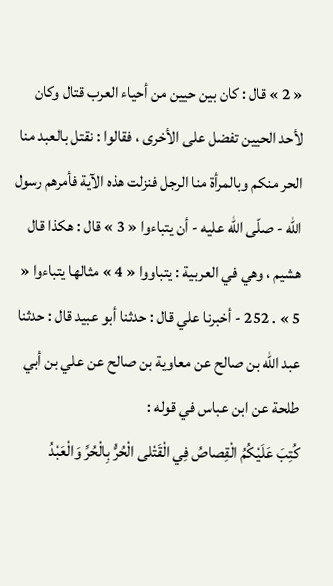« 2 » قال : كان بين حيين من أحياء العرب قتال وكان لأحد الحيين تفضل على الأخرى ، فقالوا : نقتل بالعبد منا الحر منكم وبالمرأة منا الرجل فنزلت هذه الآية فأمرهم رسول اللّه - صلّى اللّه عليه - أن يتباءوا « 3 » قال : هكذا قال هشيم ، وهي في العربية : يتباووا « 4 » مثالها يتباءوا « 5 » . 252 - أخبرنا علي قال : حدثنا أبو عبيد قال : حدثنا عبد اللّه بن صالح عن معاوية بن صالح عن علي بن أبي طلحة عن ابن عباس في قوله :
كُتِبَ عَلَيْكُمُ الْقِصاصُ فِي الْقَتْلى الْحُرُّ بِالْحُرِّ وَالْعَبْدُ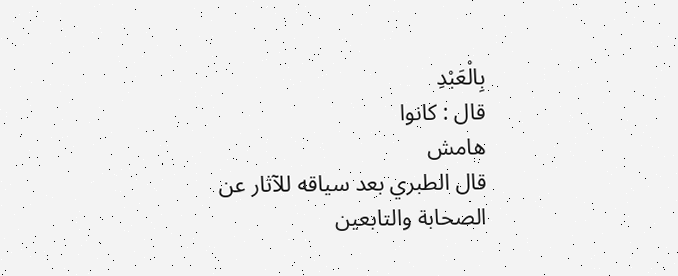بِالْعَبْدِ
قال : كانوا
هامش
قال الطبري بعد سياقه للآثار عن الصحابة والتابعين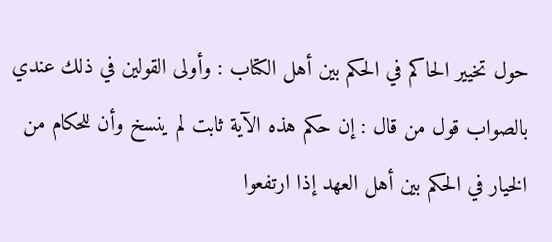حول تخيير الحاكم في الحكم بين أهل الكتاب : وأولى القولين في ذلك عندي بالصواب قول من قال : إن حكم هذه الآية ثابت لم ينسخ وأن للحكام من الخيار في الحكم بين أهل العهد إذا ارتفعوا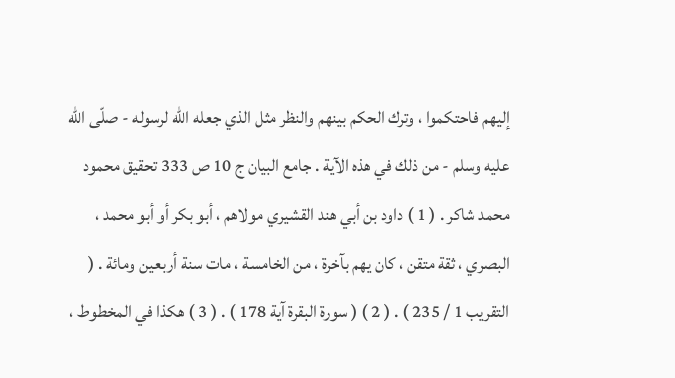إليهم فاحتكموا ، وترك الحكم بينهم والنظر مثل الذي جعله اللّه لرسوله - صلّى اللّه عليه وسلم - من ذلك في هذه الآية . جامع البيان ج 10 ص 333 تحقيق محمود محمد شاكر . ( 1 ) داود بن أبي هند القشيري مولاهم ، أبو بكر أو أبو محمد ، البصري ، ثقة متقن ، كان يهم بآخرة ، من الخامسة ، مات سنة أربعين ومائة . ( التقريب 1 / 235 ) . ( 2 ) ( سورة البقرة آية 178 ) . ( 3 ) هكذا في المخطوط ،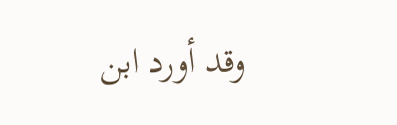وقد أورد ابن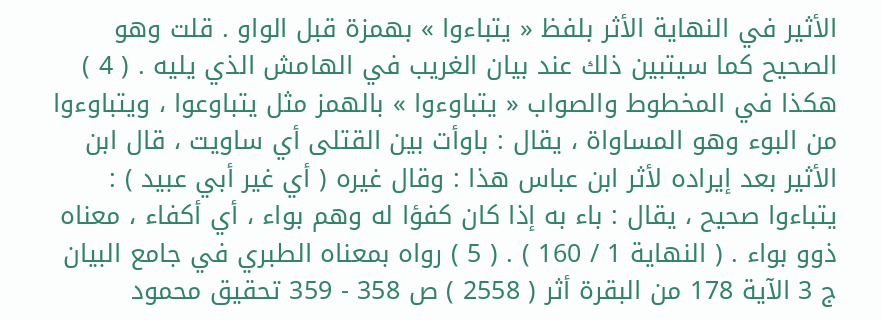الأثير في النهاية الأثر بلفظ « يتباءوا » بهمزة قبل الواو . قلت وهو الصحيح كما سيتبين ذلك عند بيان الغريب في الهامش الذي يليه . ( 4 ) هكذا في المخطوط والصواب « يتباوءوا » بالهمز مثل يتباوعوا ، ويتباوءوا من البوء وهو المساواة ، يقال : باوأت بين القتلى أي ساويت ، قال ابن الأثير بعد إيراده لأثر ابن عباس هذا : وقال غيره ( أي غير أبي عبيد ) : يتباءوا صحيح ، يقال : باء به إذا كان كفؤا له وهم بواء ، أي أكفاء ، معناه ذوو بواء . ( النهاية 1 / 160 ) . ( 5 ) رواه بمعناه الطبري في جامع البيان ج 3 الآية 178 من البقرة أثر ( 2558 ) ص 358 - 359 تحقيق محمود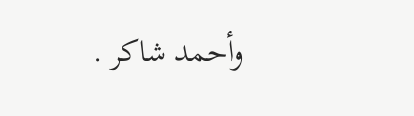وأحمد شاكر .